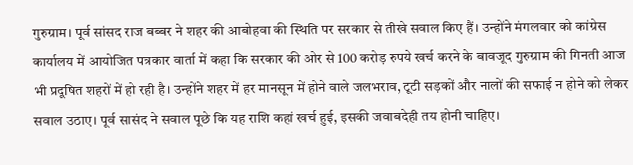गुरुग्राम। पूर्व सांसद राज बब्बर ने शहर की आबोहवा की स्थिति पर सरकार से तीखे सवाल किए हैं। उन्होंने मंगलवार को कांग्रेस कार्यालय में आयोजित पत्रकार वार्ता में कहा कि सरकार की ओर से 100 करोड़ रुपये खर्च करने के बावजूद गुरुग्राम की गिनती आज भी प्रदूषित शहरों में हो रही है। उन्होंने शहर में हर मानसून में होने वाले जलभराव, टूटी सड़कों और नालों की सफाई न होने को लेकर सवाल उठाए। पूर्व सासंद ने सवाल पूछे कि यह राशि कहां खर्च हुई, इसकी जवाबदेही तय होनी चाहिए।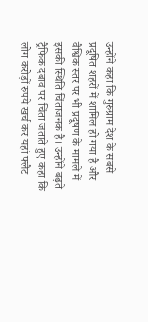उन्होंने कहा कि गुरुग्राम देश के सबसे प्रदूषित शहरों में शामिल हो गया है और वैश्विक स्तर पर भी प्रदूषण के मामले में इसकी स्थिति चिंताजनक है। उन्होंने बढ़ते ट्रैफिक दबाव पर चिंता जताते हुए कहा कि लोग करोड़ों रुपये खर्च कर यहां फ्लैट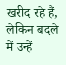खरीद रहे हैं, लेकिन बदले में उन्हें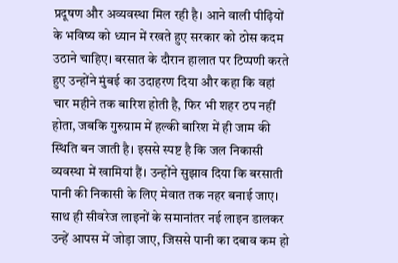प्रदूषण और अव्यवस्था मिल रही है। आने वाली पीढ़ियों के भविष्य को ध्यान में रखते हुए सरकार को ठोस कदम उठाने चाहिए। बरसात के दौरान हालात पर टिप्पणी करते हुए उन्होंने मुंबई का उदाहरण दिया और कहा कि वहां चार महीने तक बारिश होती है, फिर भी शहर ठप नहीं होता, जबकि गुरुग्राम में हल्की बारिश में ही जाम की स्थिति बन जाती है। इससे स्पष्ट है कि जल निकासी व्यवस्था में खामियां हैं। उन्होंने सुझाव दिया कि बरसाती पानी की निकासी के लिए मेवात तक नहर बनाई जाए। साथ ही सीवरेज लाइनों के समानांतर नई लाइन डालकर उन्हें आपस में जोड़ा जाए, जिससे पानी का दबाव कम हो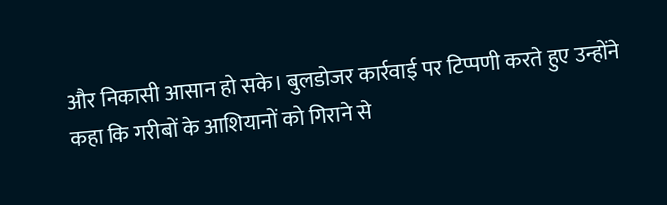और निकासी आसान हो सके। बुलडोजर कार्रवाई पर टिप्पणी करते हुए उन्होंने कहा कि गरीबों के आशियानों को गिराने से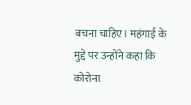बचना चाहिए। महंगाई के मुद्दे पर उन्होंने कहा कि कोरोना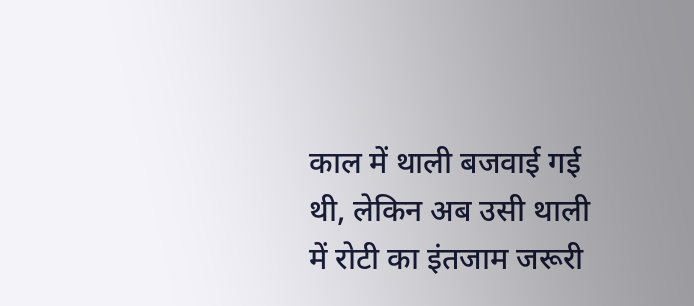काल में थाली बजवाई गई थी, लेकिन अब उसी थाली में रोटी का इंतजाम जरूरी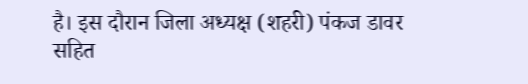है। इस दौरान जिला अध्यक्ष (शहरी) पंकज डावर सहित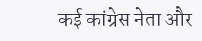कई कांग्रेस नेता और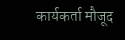कार्यकर्ता मौजूद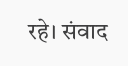रहे। संवाद